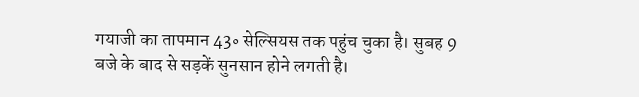गयाजी का तापमान 43॰ सेल्सियस तक पहुंच चुका है। सुबह 9 बजे के बाद से सड़कें सुनसान होने लगती है।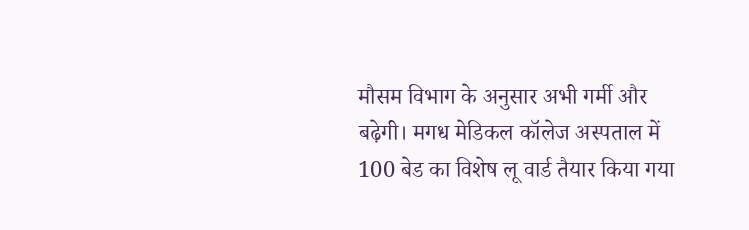मौसम विभाग के अनुसार अभी गर्मी और बढ़ेगी। मगध मेडिकल कॉलेज अस्पताल में 100 बेड का विशेष लू वार्ड तैयार किया गया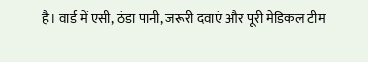है। वार्ड में एसी, ठंडा पानी, जरूरी दवाएं और पूरी मेडिकल टीम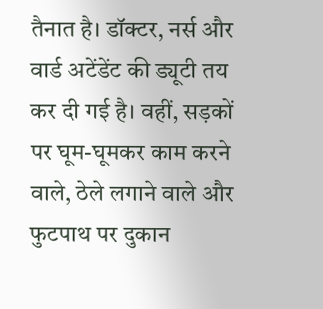तैनात है। डॉक्टर, नर्स और वार्ड अटेंडेंट की ड्यूटी तय कर दी गई है। वहीं, सड़कों पर घूम-घूमकर काम करने वाले, ठेले लगाने वाले और फुटपाथ पर दुकान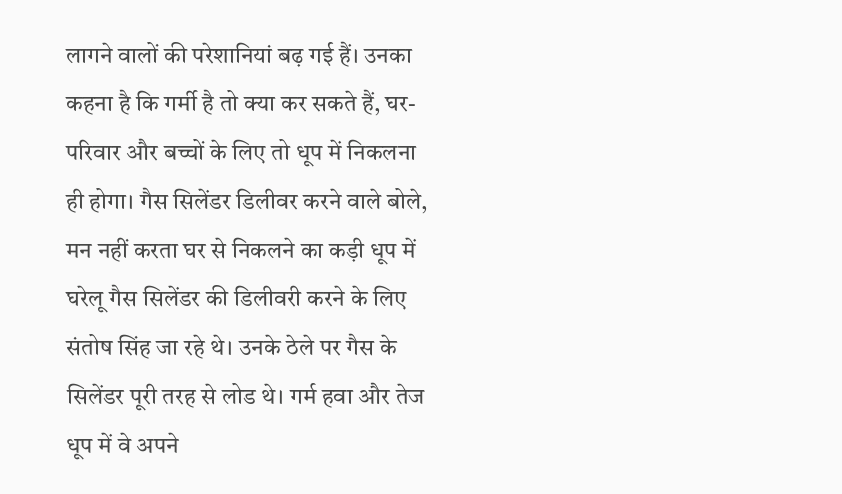लागने वालों की परेशानियां बढ़ गई हैं। उनका कहना है कि गर्मी है तो क्या कर सकते हैं, घर-परिवार और बच्चों के लिए तो धूप में निकलना ही होगा। गैस सिलेंडर डिलीवर करने वाले बोले, मन नहीं करता घर से निकलने का कड़ी धूप में घरेलू गैस सिलेंडर की डिलीवरी करने के लिए संतोष सिंह जा रहे थे। उनके ठेले पर गैस के सिलेंडर पूरी तरह से लोड थे। गर्म हवा और तेज धूप में वे अपने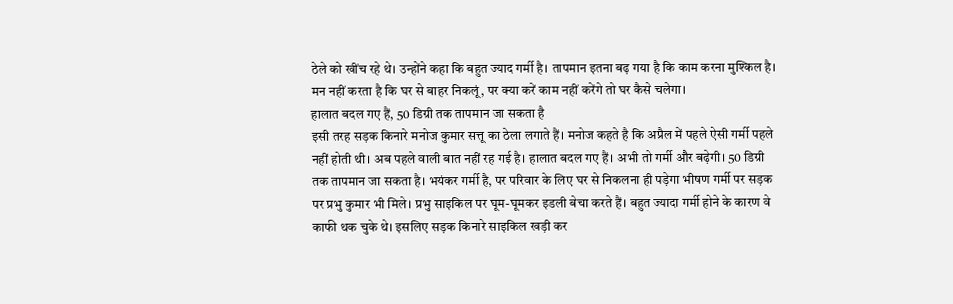ठेले को खींच रहे थे। उन्होंने कहा कि बहुत ज्याद गर्मी है। तापमान इतना बढ़ गया है कि काम करना मुश्किल है। मन नहीं करता है कि घर से बाहर निकलूं, पर क्या करें काम नहीं करेंगे तो घर कैसे चलेगा।
हालात बदल गए हैं, 50 डिग्री तक तापमान जा सकता है
इसी तरह सड़क किनारे मनोज कुमार सत्तू का ठेला लगाते हैं। मनोज कहते है कि अप्रैल में पहले ऐसी गर्मी पहले नहीं होती थी। अब पहले वाली बात नहीं रह गई है। हालात बदल गए हैं। अभी तो गर्मी और बढ़ेगी। 50 डिग्री तक तापमान जा सकता है। भयंकर गर्मी है, पर परिवार के लिए घर से निकलना ही पड़ेगा भीषण गर्मी पर सड़क पर प्रभु कुमार भी मिले। प्रभु साइकिल पर घूम-घूमकर इडली बेचा करते हैं। बहुत ज्यादा गर्मी होने के कारण वे काफी थक चुके थे। इसलिए सड़क किनारे साइकिल खड़ी कर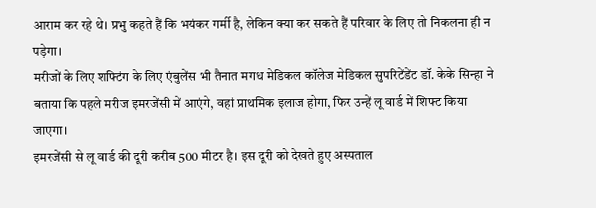आराम कर रहे थे। प्रभु कहते हैं कि भयंकर गर्मी है, लेकिन क्या कर सकते हैं परिवार के लिए तो निकलना ही न पड़ेगा।
मरीजों के लिए शफ्टिंग के लिए एंबुलेंस भी तैनात मगध मेडिकल कॉलेज मेडिकल सुपरिटेंडेंट डॉ. केके सिन्हा ने बताया कि पहले मरीज इमरजेंसी में आएंगे, वहां प्राथमिक इलाज होगा, फिर उन्हें लू वार्ड में शिफ्ट किया जाएगा।
इमरजेंसी से लू वार्ड की दूरी करीब 500 मीटर है। इस दूरी को देखते हुए अस्पताल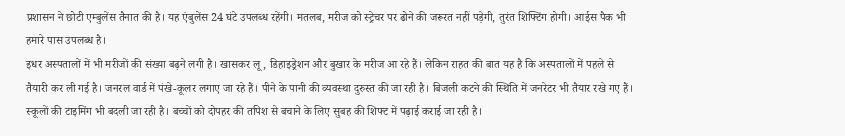प्रशासन ने छोटी एम्बुलेंस तैनात की है। यह एंबुलेंस 24 घंटे उपलब्ध रहेंगी। मतलब, मरीज को स्ट्रेचर पर ढोने की जरूरत नहीं पड़ेगी, तुरंत शिफ्टिंग होगी। आईस पैक भी हमारे पास उपलब्ध है।
इधर अस्पतालों में भी मरीजों की संख्या बढ़ने लगी है। खासकर लू, डिहाइड्रेशन और बुखार के मरीज आ रहे हैं। लेकिन राहत की बात यह है कि अस्पतालों में पहले से तैयारी कर ली गई है। जनरल वार्ड में पंखे-कूलर लगाए जा रहे हैं। पीने के पानी की व्यवस्था दुरुस्त की जा रही है। बिजली कटने की स्थिति में जनरेटर भी तैयार रखे गए हैं।
स्कूलों की टाइमिंग भी बदली जा रही है। बच्चों को दोपहर की तपिश से बचाने के लिए सुबह की शिफ्ट में पढ़ाई कराई जा रही है।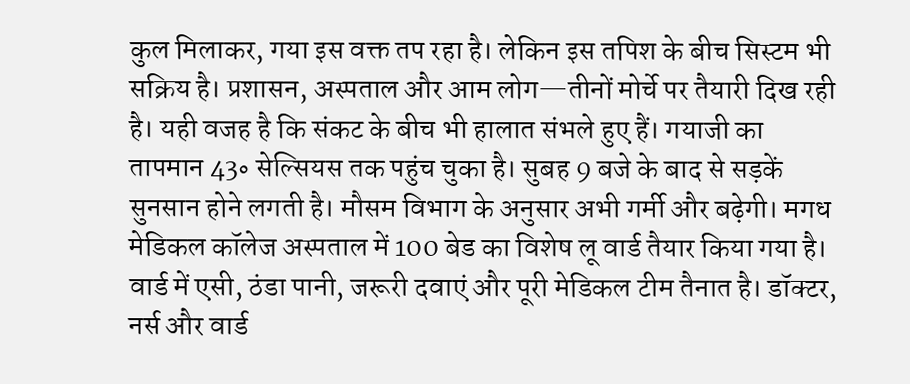कुल मिलाकर, गया इस वक्त तप रहा है। लेकिन इस तपिश के बीच सिस्टम भी सक्रिय है। प्रशासन, अस्पताल और आम लोग—तीनों मोर्चे पर तैयारी दिख रही है। यही वजह है कि संकट के बीच भी हालात संभले हुए हैं। गयाजी का तापमान 43॰ सेल्सियस तक पहुंच चुका है। सुबह 9 बजे के बाद से सड़कें सुनसान होने लगती है। मौसम विभाग के अनुसार अभी गर्मी और बढ़ेगी। मगध मेडिकल कॉलेज अस्पताल में 100 बेड का विशेष लू वार्ड तैयार किया गया है। वार्ड में एसी, ठंडा पानी, जरूरी दवाएं और पूरी मेडिकल टीम तैनात है। डॉक्टर, नर्स और वार्ड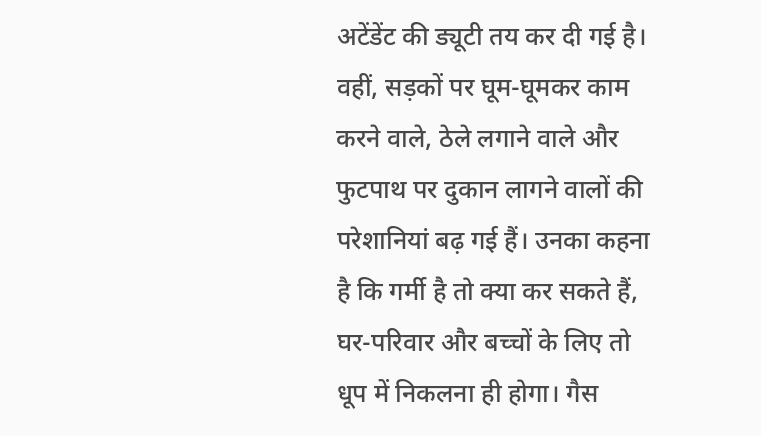अटेंडेंट की ड्यूटी तय कर दी गई है। वहीं, सड़कों पर घूम-घूमकर काम करने वाले, ठेले लगाने वाले और फुटपाथ पर दुकान लागने वालों की परेशानियां बढ़ गई हैं। उनका कहना है कि गर्मी है तो क्या कर सकते हैं, घर-परिवार और बच्चों के लिए तो धूप में निकलना ही होगा। गैस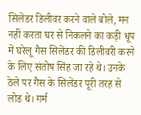सिलेंडर डिलीवर करने वाले बोले, मन नहीं करता घर से निकलने का कड़ी धूप में घरेलू गैस सिलेंडर की डिलीवरी करने के लिए संतोष सिंह जा रहे थे। उनके ठेले पर गैस के सिलेंडर पूरी तरह से लोड थे। गर्म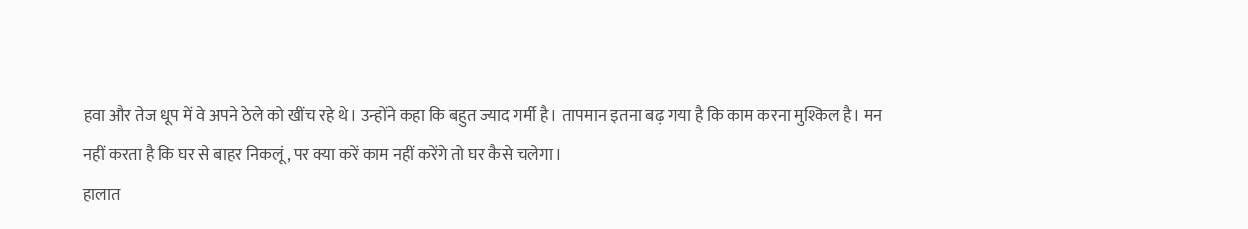हवा और तेज धूप में वे अपने ठेले को खींच रहे थे। उन्होंने कहा कि बहुत ज्याद गर्मी है। तापमान इतना बढ़ गया है कि काम करना मुश्किल है। मन नहीं करता है कि घर से बाहर निकलूं, पर क्या करें काम नहीं करेंगे तो घर कैसे चलेगा।
हालात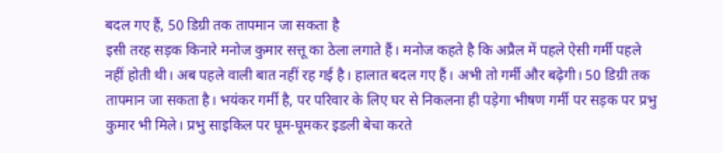बदल गए हैं, 50 डिग्री तक तापमान जा सकता है
इसी तरह सड़क किनारे मनोज कुमार सत्तू का ठेला लगाते हैं। मनोज कहते है कि अप्रैल में पहले ऐसी गर्मी पहले नहीं होती थी। अब पहले वाली बात नहीं रह गई है। हालात बदल गए हैं। अभी तो गर्मी और बढ़ेगी। 50 डिग्री तक तापमान जा सकता है। भयंकर गर्मी है, पर परिवार के लिए घर से निकलना ही पड़ेगा भीषण गर्मी पर सड़क पर प्रभु कुमार भी मिले। प्रभु साइकिल पर घूम-घूमकर इडली बेचा करते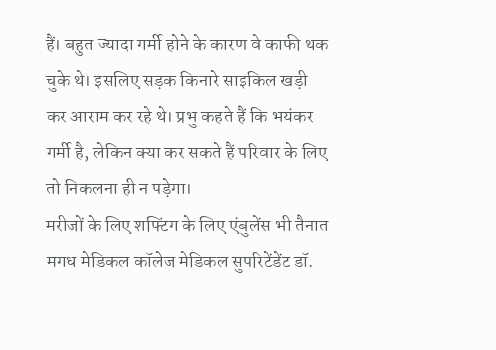हैं। बहुत ज्यादा गर्मी होने के कारण वे काफी थक चुके थे। इसलिए सड़क किनारे साइकिल खड़ी कर आराम कर रहे थे। प्रभु कहते हैं कि भयंकर गर्मी है, लेकिन क्या कर सकते हैं परिवार के लिए तो निकलना ही न पड़ेगा।
मरीजों के लिए शफ्टिंग के लिए एंबुलेंस भी तैनात मगध मेडिकल कॉलेज मेडिकल सुपरिटेंडेंट डॉ.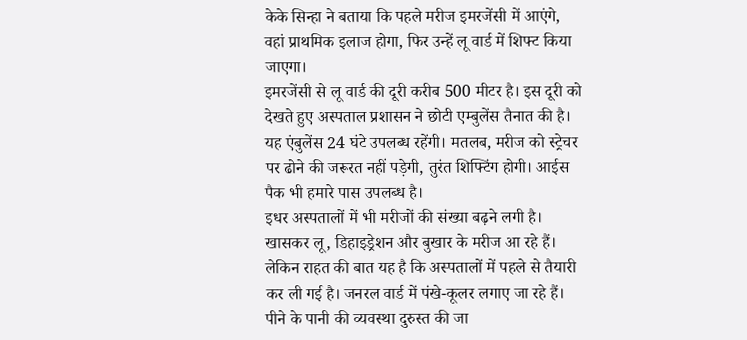केके सिन्हा ने बताया कि पहले मरीज इमरजेंसी में आएंगे, वहां प्राथमिक इलाज होगा, फिर उन्हें लू वार्ड में शिफ्ट किया जाएगा।
इमरजेंसी से लू वार्ड की दूरी करीब 500 मीटर है। इस दूरी को देखते हुए अस्पताल प्रशासन ने छोटी एम्बुलेंस तैनात की है। यह एंबुलेंस 24 घंटे उपलब्ध रहेंगी। मतलब, मरीज को स्ट्रेचर पर ढोने की जरूरत नहीं पड़ेगी, तुरंत शिफ्टिंग होगी। आईस पैक भी हमारे पास उपलब्ध है।
इधर अस्पतालों में भी मरीजों की संख्या बढ़ने लगी है। खासकर लू, डिहाइड्रेशन और बुखार के मरीज आ रहे हैं। लेकिन राहत की बात यह है कि अस्पतालों में पहले से तैयारी कर ली गई है। जनरल वार्ड में पंखे-कूलर लगाए जा रहे हैं। पीने के पानी की व्यवस्था दुरुस्त की जा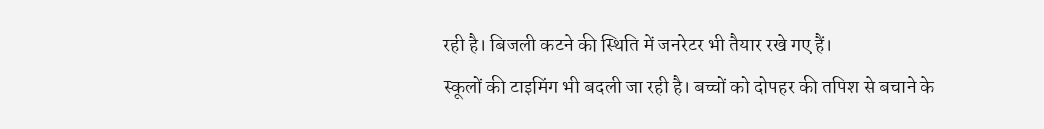रही है। बिजली कटने की स्थिति में जनरेटर भी तैयार रखे गए हैं।
स्कूलों की टाइमिंग भी बदली जा रही है। बच्चों को दोपहर की तपिश से बचाने के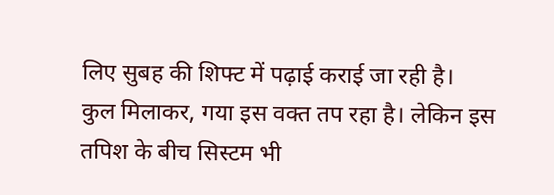लिए सुबह की शिफ्ट में पढ़ाई कराई जा रही है।
कुल मिलाकर, गया इस वक्त तप रहा है। लेकिन इस तपिश के बीच सिस्टम भी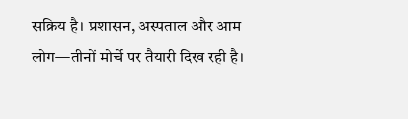सक्रिय है। प्रशासन, अस्पताल और आम लोग—तीनों मोर्चे पर तैयारी दिख रही है।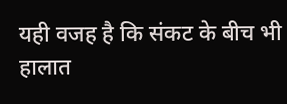यही वजह है कि संकट के बीच भी हालात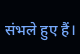संभले हुए हैं।